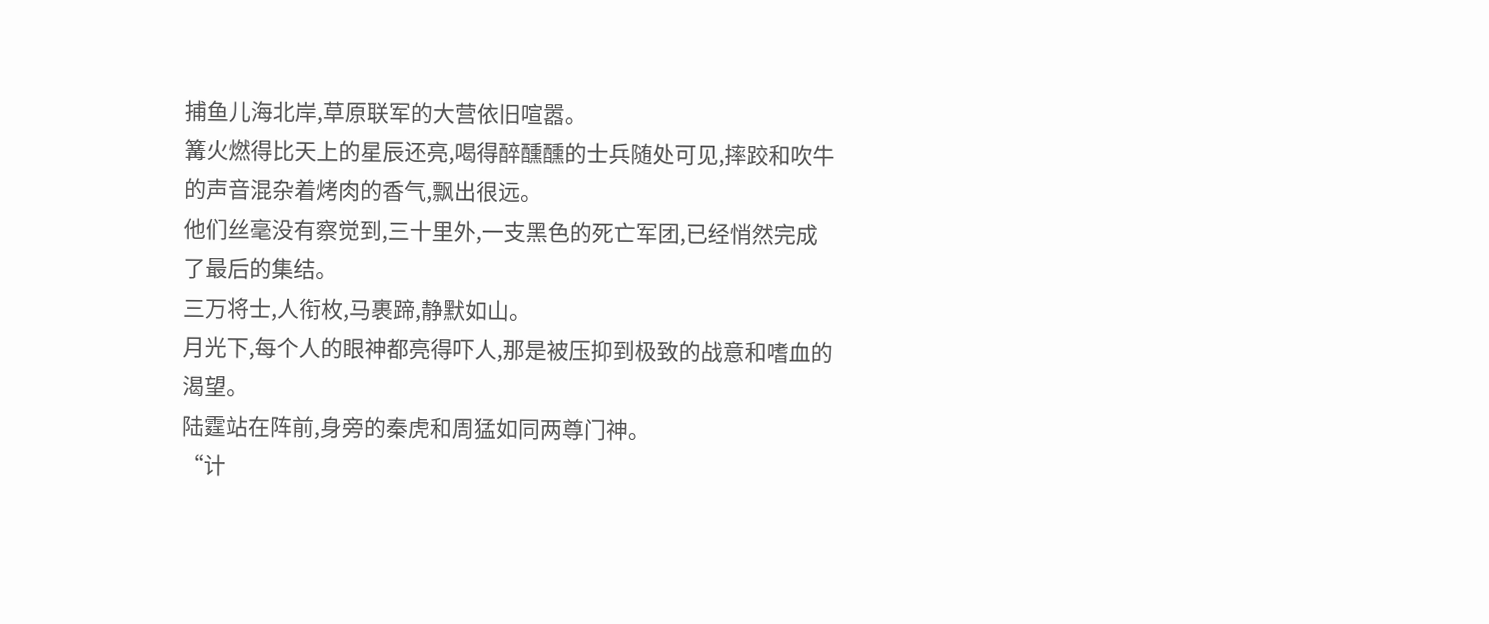捕鱼儿海北岸,草原联军的大营依旧喧嚣。
篝火燃得比天上的星辰还亮,喝得醉醺醺的士兵随处可见,摔跤和吹牛的声音混杂着烤肉的香气,飘出很远。
他们丝毫没有察觉到,三十里外,一支黑色的死亡军团,已经悄然完成了最后的集结。
三万将士,人衔枚,马裹蹄,静默如山。
月光下,每个人的眼神都亮得吓人,那是被压抑到极致的战意和嗜血的渴望。
陆霆站在阵前,身旁的秦虎和周猛如同两尊门神。
“计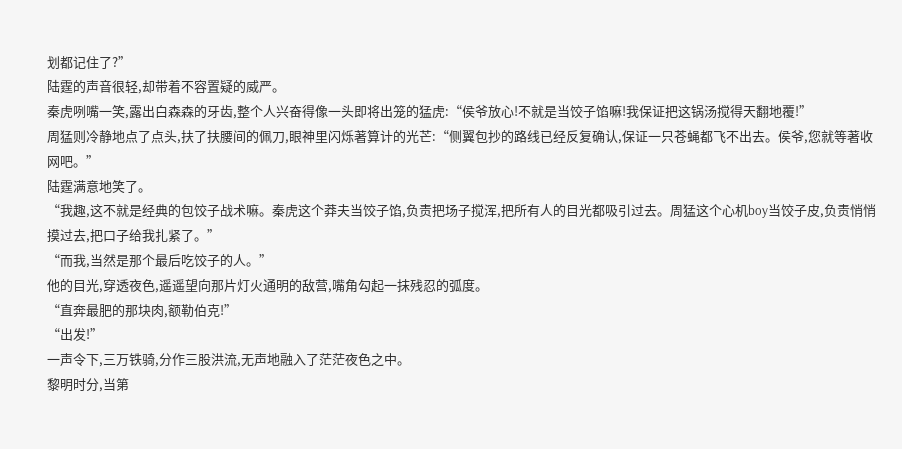划都记住了?”
陆霆的声音很轻,却带着不容置疑的威严。
秦虎咧嘴一笑,露出白森森的牙齿,整个人兴奋得像一头即将出笼的猛虎:“侯爷放心!不就是当饺子馅嘛!我保证把这锅汤搅得天翻地覆!”
周猛则冷静地点了点头,扶了扶腰间的佩刀,眼神里闪烁著算计的光芒:“侧翼包抄的路线已经反复确认,保证一只苍蝇都飞不出去。侯爷,您就等著收网吧。”
陆霆满意地笑了。
“我趣,这不就是经典的包饺子战术嘛。秦虎这个莽夫当饺子馅,负责把场子搅浑,把所有人的目光都吸引过去。周猛这个心机boy当饺子皮,负责悄悄摸过去,把口子给我扎紧了。”
“而我,当然是那个最后吃饺子的人。”
他的目光,穿透夜色,遥遥望向那片灯火通明的敌营,嘴角勾起一抹残忍的弧度。
“直奔最肥的那块肉,额勒伯克!”
“出发!”
一声令下,三万铁骑,分作三股洪流,无声地融入了茫茫夜色之中。
黎明时分,当第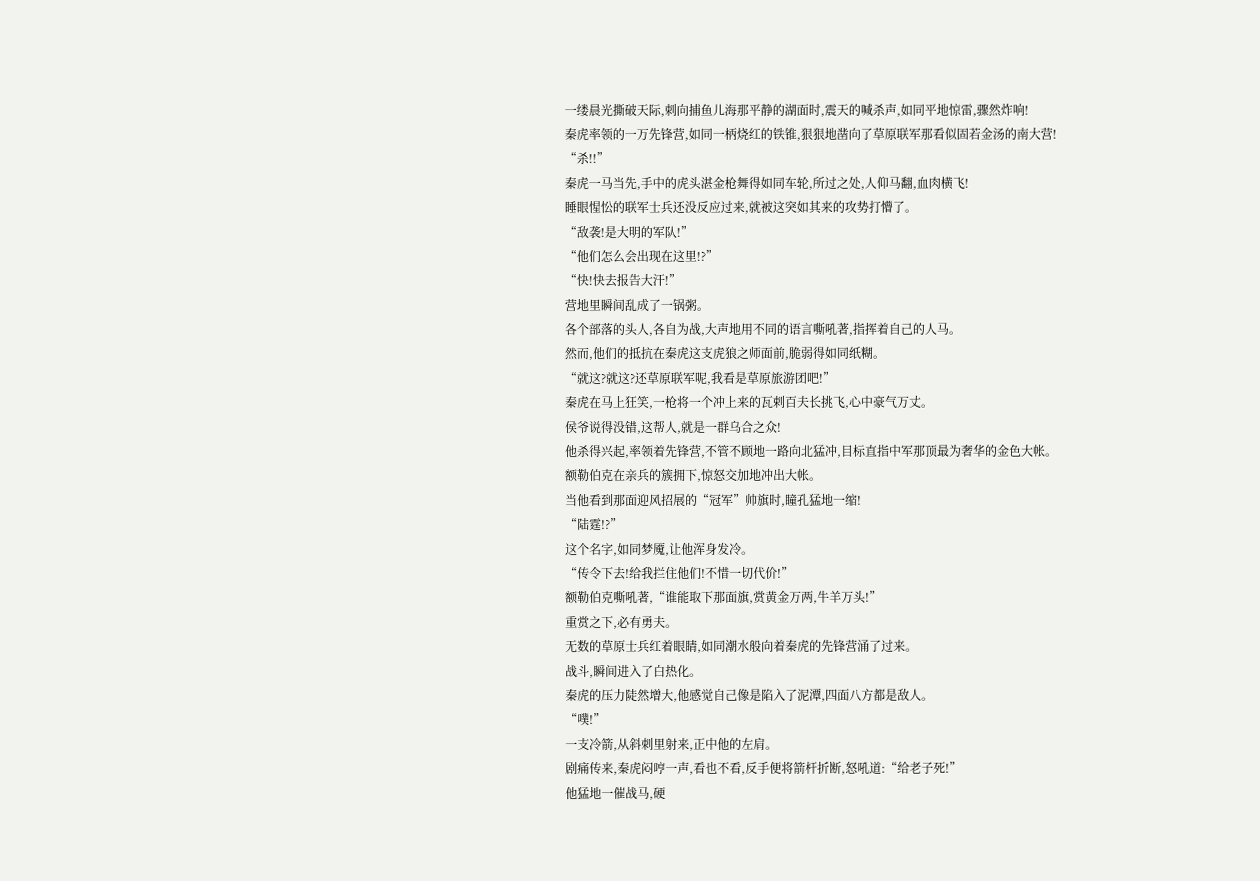一缕晨光撕破天际,刺向捕鱼儿海那平静的湖面时,震天的喊杀声,如同平地惊雷,骤然炸响!
秦虎率领的一万先锋营,如同一柄烧红的铁锥,狠狠地凿向了草原联军那看似固若金汤的南大营!
“杀!!”
秦虎一马当先,手中的虎头湛金枪舞得如同车轮,所过之处,人仰马翻,血肉横飞!
睡眼惺忪的联军士兵还没反应过来,就被这突如其来的攻势打懵了。
“敌袭!是大明的军队!”
“他们怎么会出现在这里!?”
“快!快去报告大汗!”
营地里瞬间乱成了一锅粥。
各个部落的头人,各自为战,大声地用不同的语言嘶吼著,指挥着自己的人马。
然而,他们的抵抗在秦虎这支虎狼之师面前,脆弱得如同纸糊。
“就这?就这?还草原联军呢,我看是草原旅游团吧!”
秦虎在马上狂笑,一枪将一个冲上来的瓦剌百夫长挑飞,心中豪气万丈。
侯爷说得没错,这帮人,就是一群乌合之众!
他杀得兴起,率领着先锋营,不管不顾地一路向北猛冲,目标直指中军那顶最为奢华的金色大帐。
额勒伯克在亲兵的簇拥下,惊怒交加地冲出大帐。
当他看到那面迎风招展的“冠军”帅旗时,瞳孔猛地一缩!
“陆霆!?”
这个名字,如同梦魇,让他浑身发冷。
“传令下去!给我拦住他们!不惜一切代价!”
额勒伯克嘶吼著,“谁能取下那面旗,赏黄金万两,牛羊万头!”
重赏之下,必有勇夫。
无数的草原士兵红着眼睛,如同潮水般向着秦虎的先锋营涌了过来。
战斗,瞬间进入了白热化。
秦虎的压力陡然增大,他感觉自己像是陷入了泥潭,四面八方都是敌人。
“噗!”
一支冷箭,从斜刺里射来,正中他的左肩。
剧痛传来,秦虎闷哼一声,看也不看,反手便将箭杆折断,怒吼道:“给老子死!”
他猛地一催战马,硬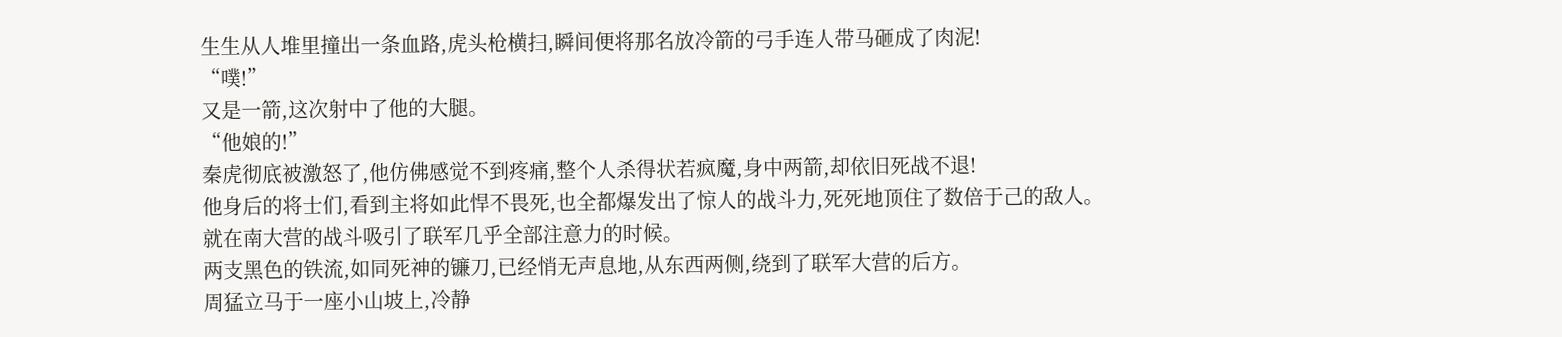生生从人堆里撞出一条血路,虎头枪横扫,瞬间便将那名放冷箭的弓手连人带马砸成了肉泥!
“噗!”
又是一箭,这次射中了他的大腿。
“他娘的!”
秦虎彻底被激怒了,他仿佛感觉不到疼痛,整个人杀得状若疯魔,身中两箭,却依旧死战不退!
他身后的将士们,看到主将如此悍不畏死,也全都爆发出了惊人的战斗力,死死地顶住了数倍于己的敌人。
就在南大营的战斗吸引了联军几乎全部注意力的时候。
两支黑色的铁流,如同死神的镰刀,已经悄无声息地,从东西两侧,绕到了联军大营的后方。
周猛立马于一座小山坡上,冷静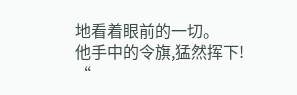地看着眼前的一切。
他手中的令旗,猛然挥下!
“